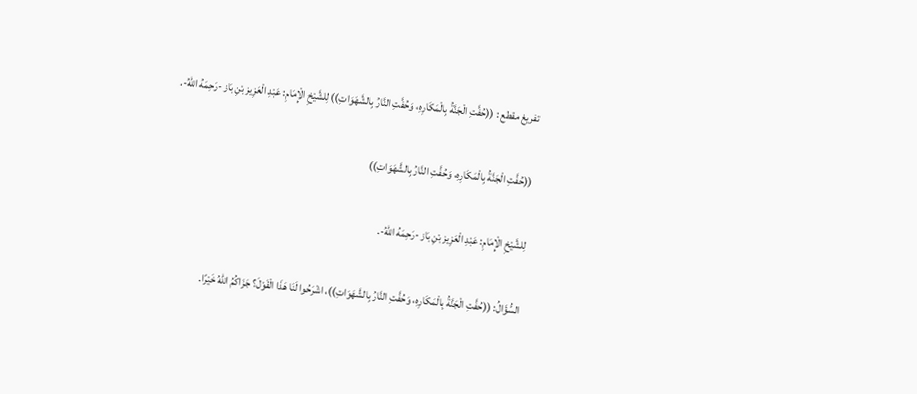تفريغ مقطع : ((حُفَّتِ الْجَنَّةُ بِالْمَكَارِهِ، وَحُفَّتِ النَّارُ بِالشَّهَوَاتِ)) لِلشَّيْخِ الْإِمَامِ: عَبْدِ الْعَزِيز بْنِ بَاز -رَحِمَهُ اللهُ-.

((حُفَّتِ الْجَنَّةُ بِالْمَكَارِهِ، وَحُفَّتِ النَّارُ بِالشَّهَوَاتِ))

لِلشَّيْخِ الْإِمَامِ: عَبْدِ الْعَزِيز بْنِ بَاز -رَحِمَهُ اللهُ-.

السُّؤَالُ: ((حُفَّتِ الْجَنَّةُ بِالْمَكَارِهِ، وَحُفَّتِ النَّارُ بِالشَّهَوَاتِ))، اشْرَحُوا لَنَا هَذَا الْقَوْلَ؟ جَزَاكُمُ اللهُ خَيْرًا.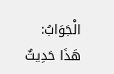الْجَوَابُ: هَذَا حَدِيثٌ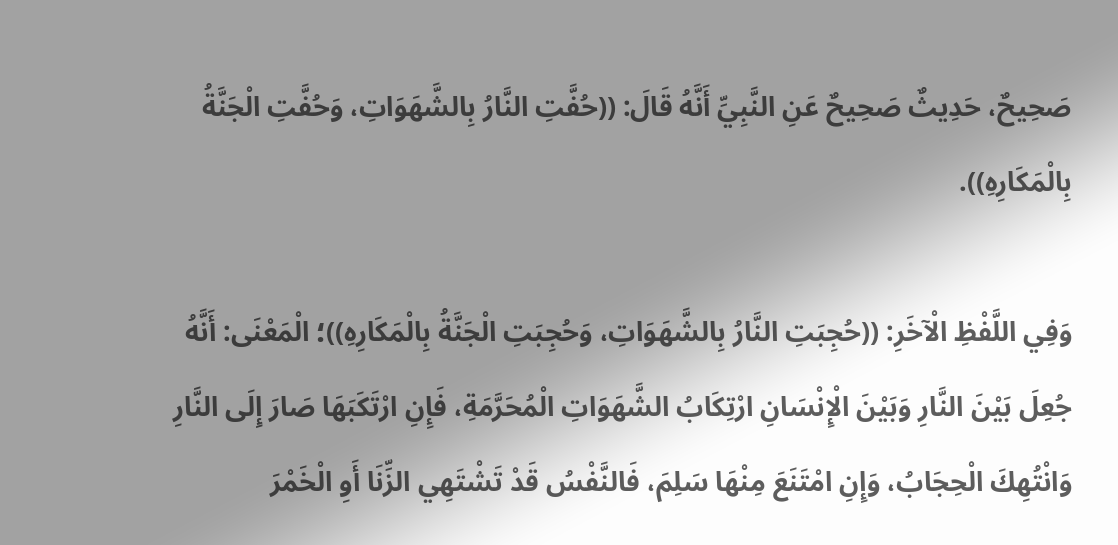صَحِيحٌ، حَدِيثٌ صَحِيحٌ عَنِ النَّبِيِّ أَنَّهُ قَالَ: ((حُفَّتِ النَّارُ بِالشَّهَوَاتِ، وَحُفَّتِ الْجَنَّةُ بِالْمَكَارِهِ)).

وَفِي اللَّفْظِ الْآخَرِ: ((حُجِبَتِ النَّارُ بِالشَّهَوَاتِ، وَحُجِبَتِ الْجَنَّةُ بِالْمَكَارِهِ))؛ الْمَعْنَى: أَنَّهُ جُعِلَ بَيْنَ النَّارِ وَبَيْنَ الْإِنْسَانِ ارْتِكَابُ الشَّهَوَاتِ الْمُحَرَّمَةِ، فَإِنِ ارْتَكَبَهَا صَارَ إِلَى النَّارِ وَانْتُهِكَ الْحِجَابُ، وَإِنِ امْتَنَعَ مِنْهَا سَلِمَ، فَالنَّفْسُ قَدْ تَشْتَهِي الزِّنَا أَوِ الْخَمْرَ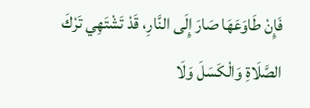فَإِنْ طَاوَعَهَا صَارَ إِلَى النَّارِ، قَدْ تَشْتَهِي تَرْكَ الصَّلَاةِ وَالْكَسَلَ وَلَا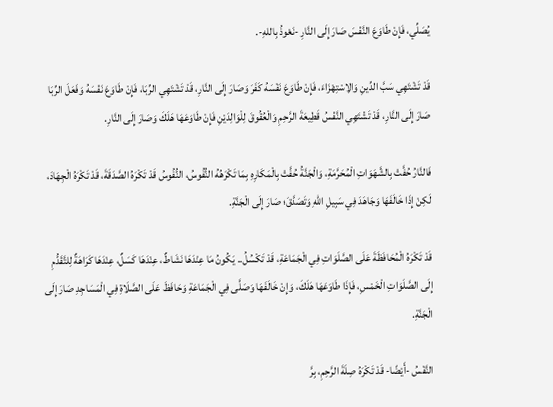يُصَلِّي، فَإِنْ طَاوَعَ النَّفْسَ صَارَ إِلَى النَّارِ -نَعْوذُ بِاللهِ-.

قَدْ تَشْتَهِي سَبَّ الدِّينِ وَالِاسْتِهْزَاءَ، فَإِنْ طَاوَعَ نَفْسَهُ كَفَرَ وَصَارَ إِلَى النَّارِ، قَدْ تَشْتَهِي الرِّبَا، فَإِنْ طَاوَعَ نَفْسَهُ وَفَعَلَ الرِّبَا صَارَ إِلَى النَّارِ، قَدْ تَشْتَهِي النَّفْسُ قَطِيعَةَ الرَّحِمِ وَالْعُقُوقَ لِلْوَالِدَيْنِ فَإِنْ طَاوَعَهَا هَلَكَ وَصَارَ إِلَى النَّارِ.

فَالنَّارُ حُفَّتْ بِالشَّهَوَاتِ الْمُحَرَّمَةِ، وَالْجَنَّةُ حُفَّتْ بِالْمَكَارِهِ بِمَا تَكْرَهُهُ النُّفُوسُ، النُّفُوسُ قَدْ تَكْرَهُ الصَّدَقَةَ، قَدْ تَكْرَهُ الْجِهَادَ، لَكِنْ إِذَا خَالَفَهَا وَجَاهَدَ فِي سَبِيلِ اللهِ وَتَصَدَّقَ؛ صَارَ إِلَى الْجَنَّةِ.

قَدْ تَكْرَهُ الْمُحَافَظَةَ عَلَى الصَّلَوَاتِ فِي الْجَمَاعَةِ، قَدْ تَكْسُلُ.. يَكُونُ مَا عِنْدَهَا نَشَاطٌ، عِنْدَهَا كَسَلٌ، عِنْدَهَا كَرَاهَةٌ لِلتَّقَدُّمِ إِلَى الصَّلَوَاتِ الْخَمْسِ، فَإِذَا طَاوَعَهَا هَلَكَ، وَإِنْ خَالَفَهَا وَصَلَّى فِي الْجَمَاعَةِ وَحَافَظَ عَلَى الصَّلَاةِ فِي الْمَسَاجِدِ صَارَ إِلَى الْجَنَّةِ.

النَّفْسُ -أَيْضًا- قَدْ تَكْرَهُ صِلَةَ الرَّحِمِ، بِرَّ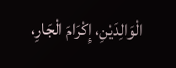الْوَالِدَيْنِ، إِكْرَامَ الْجَارِ،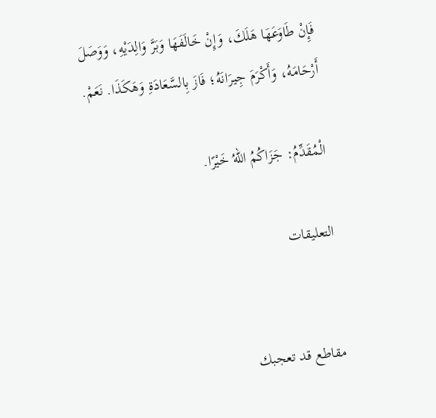فَإِنْ طَاوَعَهَا هَلَكَ، وَإِنْ خَالَفَهَا وَبَرَّ وَالِدَيْهِ، وَوَصَلَ أَرْحَامَهُ، وَأَكْرَمَ جِيرَانَهُ؛ فَازَ بِالسَّعَادَةِ وَهَكَذَا. نَعَمْ.

الْمُقَدِّمُ: جَزَاكُمُ اللهُ خَيْرًا.

التعليقات


مقاطع قد تعجبك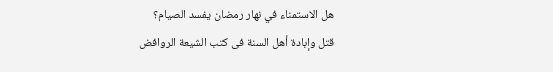هل الاستمناء في نهار رمضان يفسد الصيام؟
قتل وإبادة أهل السنة فى كتب الشيعة الروافض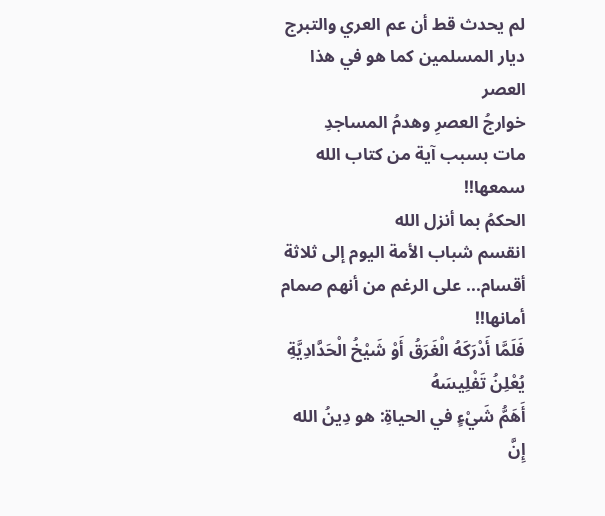لم يحدث قط أن عم العري والتبرج ديار المسلمين كما هو في هذا العصر
خوارجُ العصرِ وهدمُ المساجدِ
مات بسبب آية من كتاب الله سمعها!!
الحكمُ بما أنزل الله
انقسم شباب الأمة اليوم إلى ثلاثة أقسام... على الرغم من أنهم صمام أمانها!!
فَلَمَّا أَدْرَكَهُ الْغَرَقُ أَوْ شَيْخُ الْحَدَّادِيَّةِ يُعْلِنُ تَفْلِيسَهُ
أَهَمُّ شَيْءٍ في الحياةِ: هو دِينُ الله
إِنَّ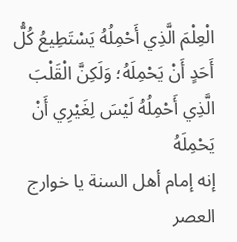الْعِلْمَ الَّذِي أَحْمِلُهُ يَسْتَطِيعُ كُلُّ أَحَدٍ أَنْ يَحْمِلَهُ؛ وَلَكِنَّ الْقَلْبَ الَّذِي أَحْمِلُهُ لَيْسَ لِغَيْرِي أَنْ يَحْمِلَهُ
إنه إمام أهل السنة يا خوارج العصر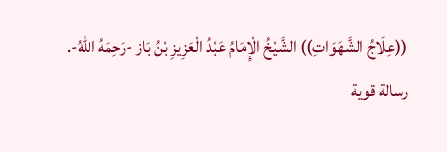((عِلَاجُ الشَّهَوَاتِ)) الشَّيْخُ الْإِمَامُ عَبْدُ الْعَزِيزِ بْنُ بَاز -رَحِمَهُ اللهُ-.
رسالة قوية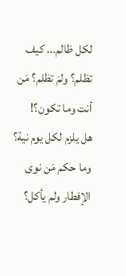لكل ظالم... كيف تظلم؟ ولمَ تظلم؟ مَن أنت وما تكون؟!
هل يلزم لكل يوم نية؟ وما حكم مَن نوى الإفطار ولم يأكل؟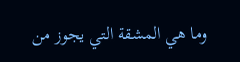وما هي المشقة التي يجوز من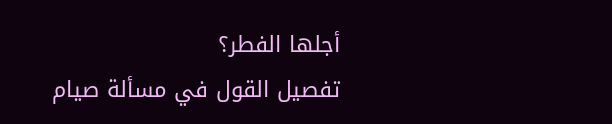أجلها الفطر؟
تفصيل القول في مسألة صيام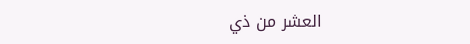العشر من ذي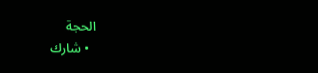الحجة
  • شارك